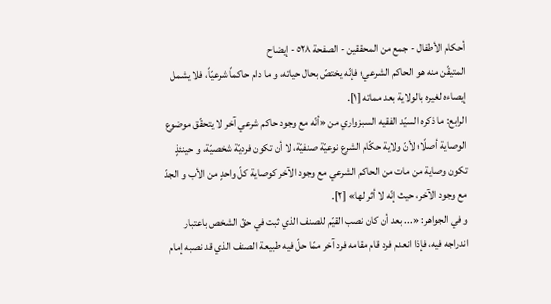أحكام الأطفال - جمع من المحققين - الصفحة ٥٢٨ - إيضاح
المتيقّن منه هو الحاكم الشرعي؛ فإنّه يختصّ بحال حياته، و ما دام حاكماً شرعيّاً، فلا يشمل إيصاءه لغيره بالولاية بعد مماته [١].
الرابع: ما ذكره السيّد الفقيه السبزواري من «أنّه مع وجود حاكم شرعي آخر لا يتحقّق موضوع الوصاية أصلًا؛ لأنّ ولاية حكّام الشرع نوعيّة صنفيّة، لا أن تكون فرديّة شخصيّة، و حينئذٍ تكون وصاية من مات من الحاكم الشرعي مع وجود الآخر كوصاية كلّ واحدٍ من الأب و الجدّ مع وجود الآخر، حيث إنّه لا أثر لها» [٢].
و في الجواهر: «... بعد أن كان نصب القيّم للصنف الذي ثبت في حقّ الشخص باعتبار اندراجه فيه، فإذا انعدم فرد قام مقامه فرد آخر ممّا حلّ فيه طبيعة الصنف الذي قد نصبه إمام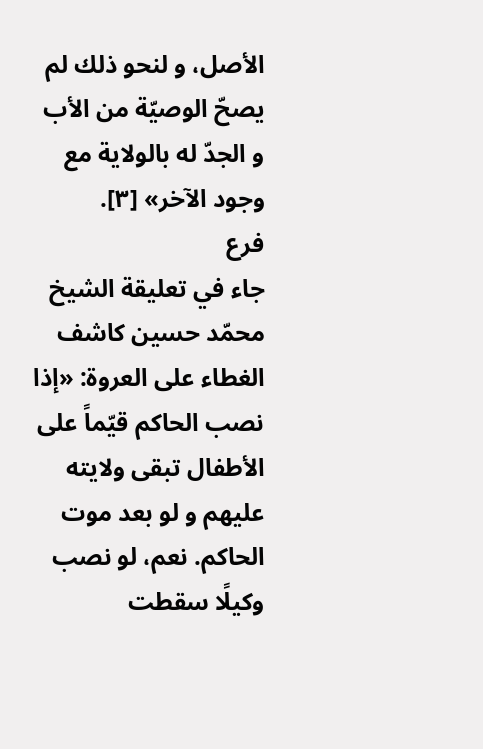الأصل، و لنحو ذلك لم يصحّ الوصيّة من الأب و الجدّ له بالولاية مع وجود الآخر» [٣].
فرع
جاء في تعليقة الشيخ محمّد حسين كاشف الغطاء على العروة: «إذا نصب الحاكم قيّماً على الأطفال تبقى ولايته عليهم و لو بعد موت الحاكم. نعم، لو نصب وكيلًا سقطت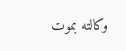وكالته بموت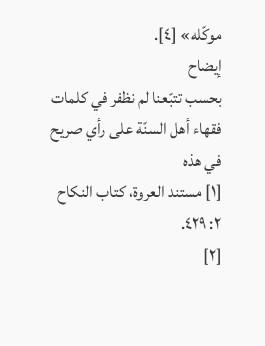موكّله» [٤].
إيضاح
بحسب تتبّعنا لم نظفر في كلمات فقهاء أهل السنّة على رأي صريح في هذه
[١] مستند العروة، كتاب النكاح ٢: ٤٢٩.
[٢]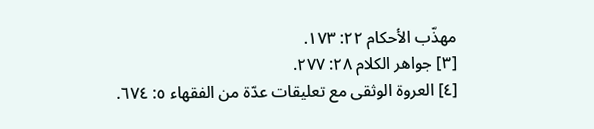مهذّب الأحكام ٢٢: ١٧٣.
[٣] جواهر الكلام ٢٨: ٢٧٧.
[٤] العروة الوثقى مع تعليقات عدّة من الفقهاء ٥: ٦٧٤.